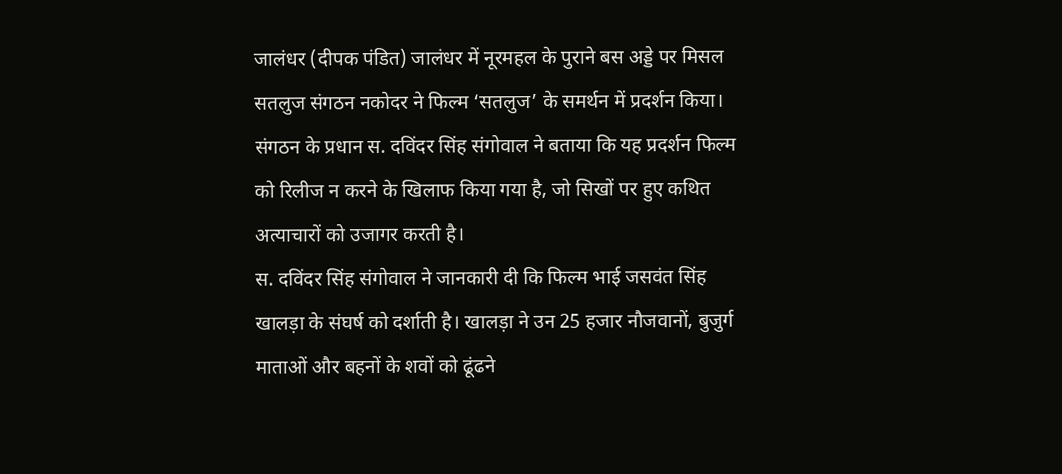जालंधर (दीपक पंडित) जालंधर में नूरमहल के पुराने बस अड्डे पर मिसल सतलुज संगठन नकोदर ने फिल्म ‘सतलुज’ के समर्थन में प्रदर्शन किया। संगठन के प्रधान स. दविंदर सिंह संगोवाल ने बताया कि यह प्रदर्शन फिल्म को रिलीज न करने के खिलाफ किया गया है, जो सिखों पर हुए कथित अत्याचारों को उजागर करती है।
स. दविंदर सिंह संगोवाल ने जानकारी दी कि फिल्म भाई जसवंत सिंह खालड़ा के संघर्ष को दर्शाती है। खालड़ा ने उन 25 हजार नौजवानों, बुजुर्ग माताओं और बहनों के शवों को ढूंढने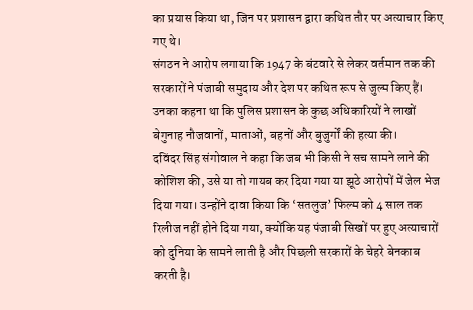का प्रयास किया था, जिन पर प्रशासन द्वारा कथित तौर पर अत्याचार किए गए थे।
संगठन ने आरोप लगाया कि 1947 के बंटवारे से लेकर वर्तमान तक की सरकारों ने पंजाबी समुदाय और देश पर कथित रूप से जुल्म किए हैं। उनका कहना था कि पुलिस प्रशासन के कुछ अधिकारियों ने लाखों बेगुनाह नौजवानों, माताओं, बहनों और बुजुर्गों की हत्या की।
दविंदर सिंह संगोवाल ने कहा कि जब भी किसी ने सच सामने लाने की कोशिश की, उसे या तो गायब कर दिया गया या झूठे आरोपों में जेल भेज दिया गया। उन्होंने दावा किया कि ‘सतलुज’ फिल्म को 4 साल तक रिलीज नहीं होने दिया गया, क्योंकि यह पंजाबी सिखों पर हुए अत्याचारों को दुनिया के सामने लाती है और पिछली सरकारों के चेहरे बेनकाब करती है।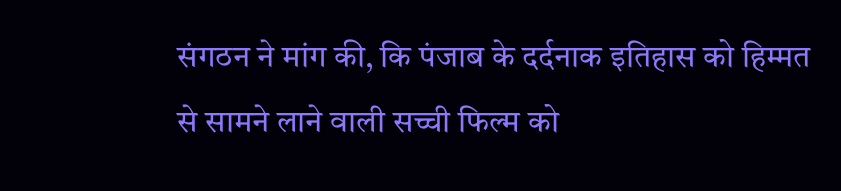संगठन ने मांग की, कि पंजाब के दर्दनाक इतिहास को हिम्मत से सामने लाने वाली सच्ची फिल्म को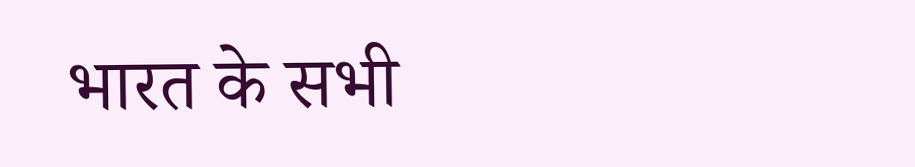भारत के सभी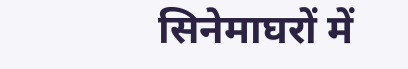सिनेमाघरों में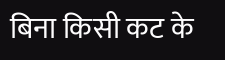बिना किसी कट के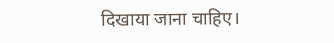दिखाया जाना चाहिए।